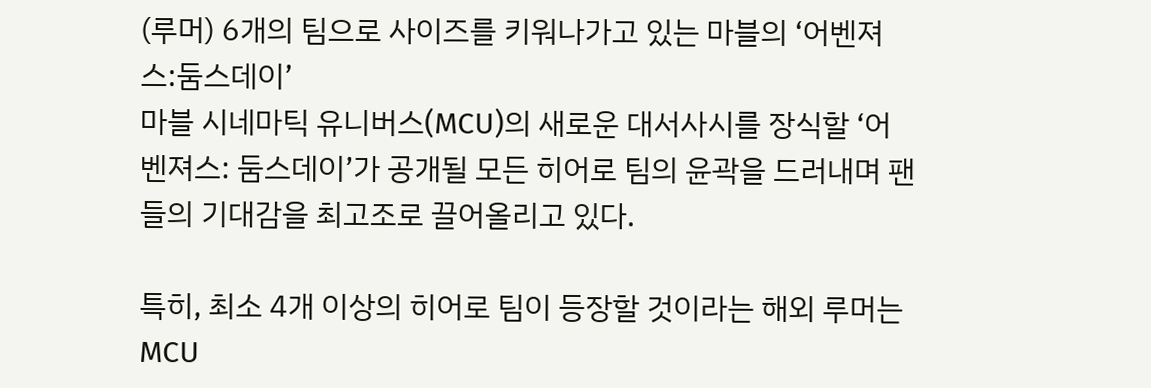(루머) 6개의 팀으로 사이즈를 키워나가고 있는 마블의 ‘어벤져스:둠스데이’
마블 시네마틱 유니버스(MCU)의 새로운 대서사시를 장식할 ‘어벤져스: 둠스데이’가 공개될 모든 히어로 팀의 윤곽을 드러내며 팬들의 기대감을 최고조로 끌어올리고 있다.

특히, 최소 4개 이상의 히어로 팀이 등장할 것이라는 해외 루머는 MCU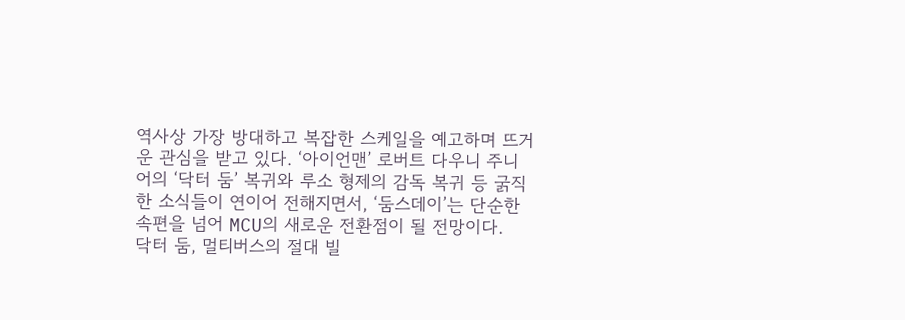역사상 가장 방대하고 복잡한 스케일을 예고하며 뜨거운 관심을 받고 있다. ‘아이언맨’ 로버트 다우니 주니어의 ‘닥터 둠’ 복귀와 루소 형제의 감독 복귀 등 굵직한 소식들이 연이어 전해지면서, ‘둠스데이’는 단순한 속편을 넘어 MCU의 새로운 전환점이 될 전망이다.
닥터 둠, 멀티버스의 절대 빌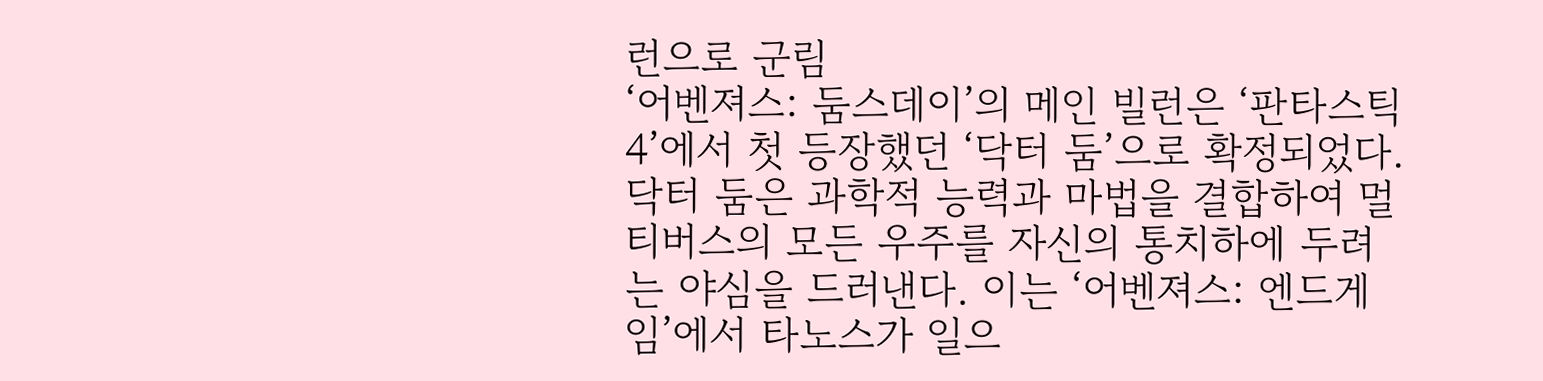런으로 군림
‘어벤져스: 둠스데이’의 메인 빌런은 ‘판타스틱 4’에서 첫 등장했던 ‘닥터 둠’으로 확정되었다.
닥터 둠은 과학적 능력과 마법을 결합하여 멀티버스의 모든 우주를 자신의 통치하에 두려는 야심을 드러낸다. 이는 ‘어벤져스: 엔드게임’에서 타노스가 일으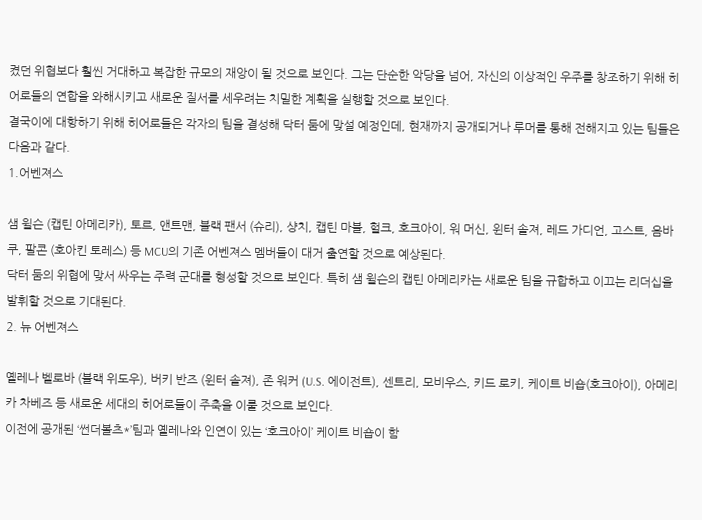켰던 위협보다 훨씬 거대하고 복잡한 규모의 재앙이 될 것으로 보인다. 그는 단순한 악당을 넘어, 자신의 이상적인 우주를 창조하기 위해 히어로들의 연합을 와해시키고 새로운 질서를 세우려는 치밀한 계획을 실행할 것으로 보인다.
결국이에 대항하기 위해 히어로들은 각자의 팀을 결성해 닥터 둠에 맞설 예정인데, 현재까지 공개되거나 루머를 통해 전해지고 있는 팀들은 다음과 같다.
1.어벤져스

샘 윌슨 (캡틴 아메리카), 토르, 앤트맨, 블랙 팬서 (슈리), 샹치, 캡틴 마블, 헐크, 호크아이, 워 머신, 윈터 솔져, 레드 가디언, 고스트, 음바쿠, 팔콘 (호아킨 토레스) 등 MCU의 기존 어벤져스 멤버들이 대거 출연할 것으로 예상된다.
닥터 둠의 위협에 맞서 싸우는 주력 군대를 형성할 것으로 보인다. 특히 샘 윌슨의 캡틴 아메리카는 새로운 팀을 규합하고 이끄는 리더십을 발휘할 것으로 기대된다.
2. 뉴 어벤져스

옐레나 벨로바 (블랙 위도우), 버키 반즈 (윈터 솔져), 존 워커 (U.S. 에이전트), 센트리, 모비우스, 키드 로키, 케이트 비숍(호크아이), 아메리카 차베즈 등 새로운 세대의 히어로들이 주축을 이룰 것으로 보인다.
이전에 공개된 ‘썬더볼츠*’팀과 옐레나와 인연이 있는 ‘호크아이’ 케이트 비숍이 함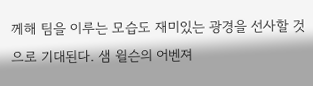께해 팀을 이루는 모습도 재미있는 광경을 선사할 것으로 기대된다. 샘 윌슨의 어벤져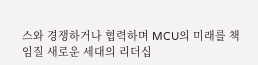스와 경쟁하거나 협력하며 MCU의 미래를 책임질 새로운 세대의 리더십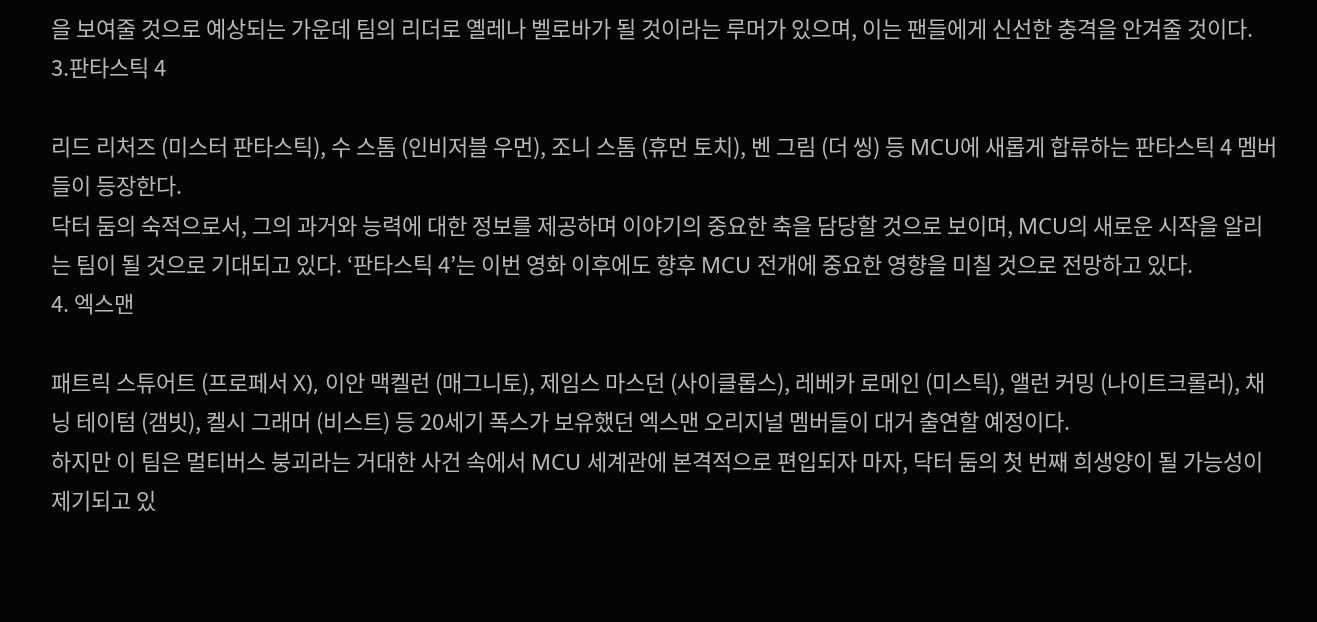을 보여줄 것으로 예상되는 가운데 팀의 리더로 옐레나 벨로바가 될 것이라는 루머가 있으며, 이는 팬들에게 신선한 충격을 안겨줄 것이다.
3.판타스틱 4

리드 리처즈 (미스터 판타스틱), 수 스톰 (인비저블 우먼), 조니 스톰 (휴먼 토치), 벤 그림 (더 씽) 등 MCU에 새롭게 합류하는 판타스틱 4 멤버들이 등장한다.
닥터 둠의 숙적으로서, 그의 과거와 능력에 대한 정보를 제공하며 이야기의 중요한 축을 담당할 것으로 보이며, MCU의 새로운 시작을 알리는 팀이 될 것으로 기대되고 있다. ‘판타스틱 4’는 이번 영화 이후에도 향후 MCU 전개에 중요한 영향을 미칠 것으로 전망하고 있다.
4. 엑스맨

패트릭 스튜어트 (프로페서 X), 이안 맥켈런 (매그니토), 제임스 마스던 (사이클롭스), 레베카 로메인 (미스틱), 앨런 커밍 (나이트크롤러), 채닝 테이텀 (갬빗), 켈시 그래머 (비스트) 등 20세기 폭스가 보유했던 엑스맨 오리지널 멤버들이 대거 출연할 예정이다.
하지만 이 팀은 멀티버스 붕괴라는 거대한 사건 속에서 MCU 세계관에 본격적으로 편입되자 마자, 닥터 둠의 첫 번째 희생양이 될 가능성이 제기되고 있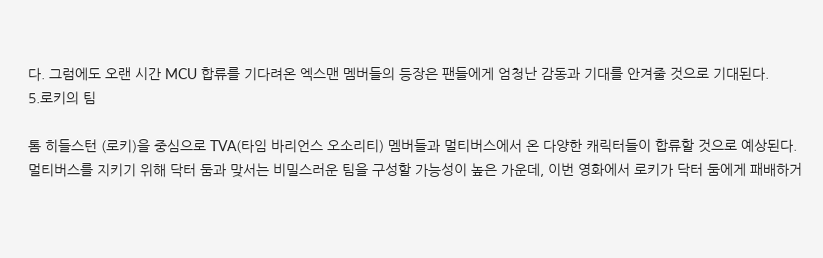다. 그럼에도 오랜 시간 MCU 합류를 기다려온 엑스맨 멤버들의 등장은 팬들에게 엄청난 감동과 기대를 안겨줄 것으로 기대된다.
5.로키의 팀

톰 히들스턴 (로키)을 중심으로 TVA(타임 바리언스 오소리티) 멤버들과 멀티버스에서 온 다양한 캐릭터들이 합류할 것으로 예상된다.
멀티버스를 지키기 위해 닥터 둠과 맞서는 비밀스러운 팀을 구성할 가능성이 높은 가운데, 이번 영화에서 로키가 닥터 둠에게 패배하거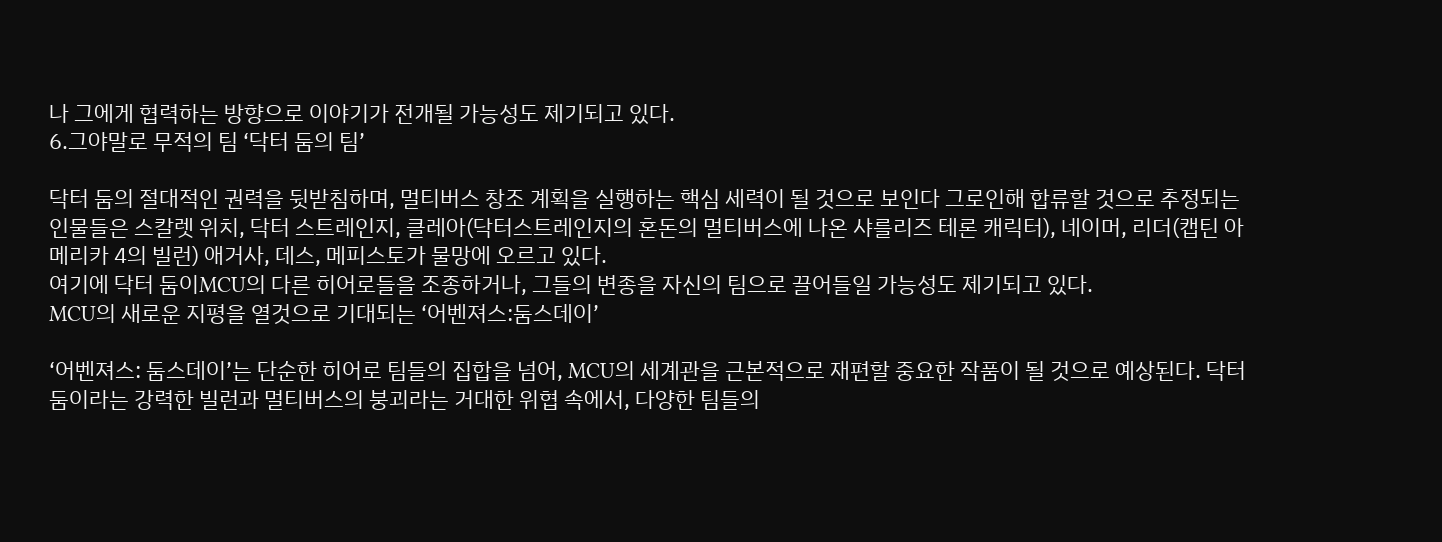나 그에게 협력하는 방향으로 이야기가 전개될 가능성도 제기되고 있다.
6.그야말로 무적의 팀 ‘닥터 둠의 팀’

닥터 둠의 절대적인 권력을 뒷받침하며, 멀티버스 창조 계획을 실행하는 핵심 세력이 될 것으로 보인다 그로인해 합류할 것으로 추정되는 인물들은 스칼렛 위치, 닥터 스트레인지, 클레아(닥터스트레인지의 혼돈의 멀티버스에 나온 샤를리즈 테론 캐릭터), 네이머, 리더(캡틴 아메리카 4의 빌런) 애거사, 데스, 메피스토가 물망에 오르고 있다.
여기에 닥터 둠이MCU의 다른 히어로들을 조종하거나, 그들의 변종을 자신의 팀으로 끌어들일 가능성도 제기되고 있다.
MCU의 새로운 지평을 열것으로 기대되는 ‘어벤져스:둠스데이’

‘어벤져스: 둠스데이’는 단순한 히어로 팀들의 집합을 넘어, MCU의 세계관을 근본적으로 재편할 중요한 작품이 될 것으로 예상된다. 닥터 둠이라는 강력한 빌런과 멀티버스의 붕괴라는 거대한 위협 속에서, 다양한 팀들의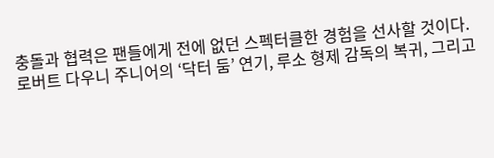충돌과 협력은 팬들에게 전에 없던 스펙터클한 경험을 선사할 것이다.
로버트 다우니 주니어의 ‘닥터 둠’ 연기, 루소 형제 감독의 복귀, 그리고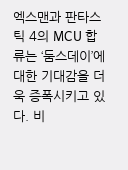엑스맨과 판타스틱 4의 MCU 합류는 ‘둠스데이’에 대한 기대감을 더욱 증폭시키고 있다. 비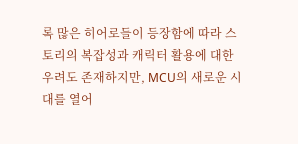록 많은 히어로들이 등장함에 따라 스토리의 복잡성과 캐릭터 활용에 대한 우려도 존재하지만, MCU의 새로운 시대를 열어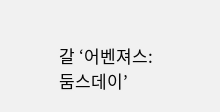갈 ‘어벤져스: 둠스데이’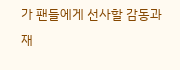가 팬들에게 선사할 감동과 재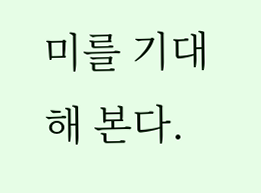미를 기대해 본다.